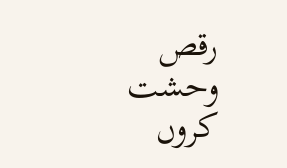رقص وحشت کروں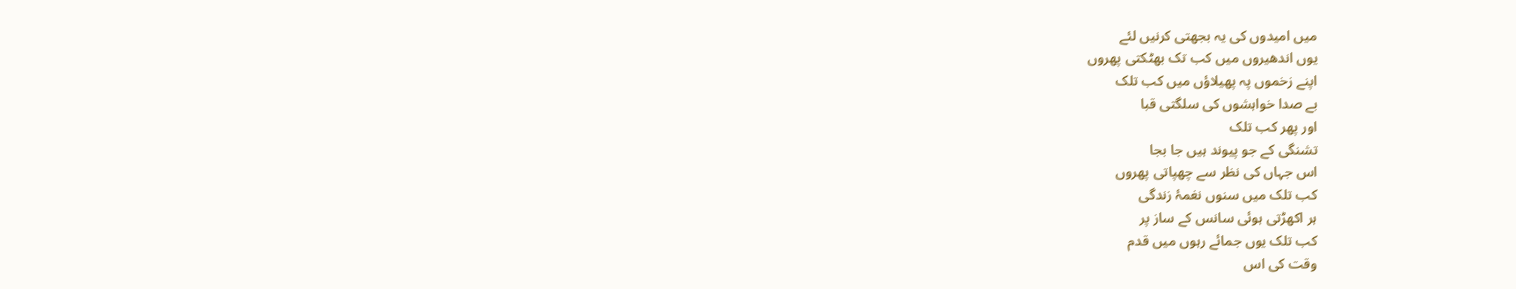میں امیدوں کی یہ بجھتی کرنیں لئے
یوں اندھیروں میں کب تک بھٹکتی پھروں
اپنے زخموں پہ پھیلاؤں میں کب تلک
بے صدا خواہشوں کی سلگتی قبا
اور پھر کب تلک
تشنگی کے جو پیوند ہیں جا بجا
اس جہاں کی نظر سے چھپاتی پھروں
کب تلک میں سنوں نغمۂ زندگی
ہر اکھڑتی ہوئی سانس کے ساز پر
کب تلک یوں جمائے رہوں میں قدم
وقت کی اس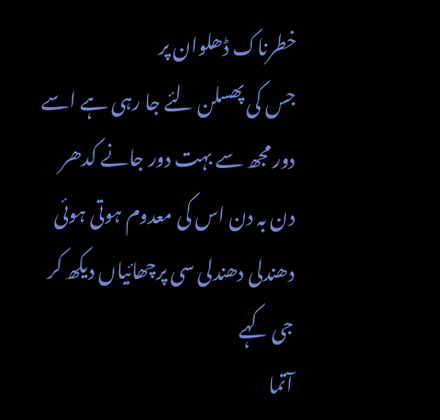خطرناک ڈھلوان پر
جس کی پھسلن لئے جا رہی ہے اسے
دور مجھ سے بہت دور جانے کدھر
دن بہ دن اس کی معدوم ہوتی ہوئی
دھندلی دھندلی سی پرچھائیاں دیکھ کر
جی کہے
آتما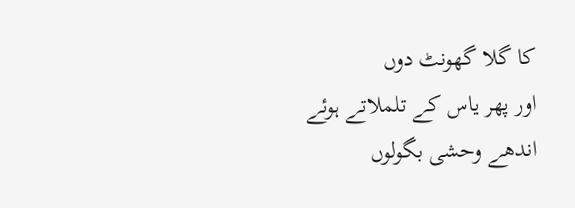کا گلا گھونٹ دوں
اور پھر یاس کے تلملاتے ہوئے
اندھے وحشی بگولوں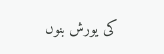کی یورش بنوں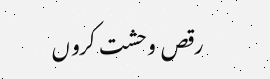رقص وحشت کروں